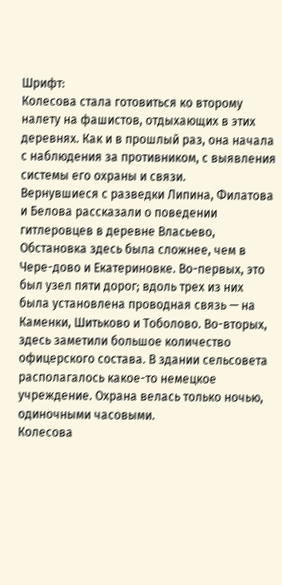Шрифт:
Колесова стала готовиться ко второму налету на фашистов, отдыхающих в этих деревнях. Как и в прошлый раз, она начала с наблюдения за противником, с выявления системы его охраны и связи.
Вернувшиеся с разведки Липина, Филатова и Белова рассказали о поведении гитлеровцев в деревне Власьево, Обстановка здесь была сложнее, чем в Чере-дово и Екатериновке. Во-первых, это был узел пяти дорог; вдоль трех из них была установлена проводная связь — на Каменки, Шитьково и Тоболово. Во-вторых, здесь заметили большое количество офицерского состава. В здании сельсовета располагалось какое-то немецкое учреждение. Охрана велась только ночью, одиночными часовыми.
Колесова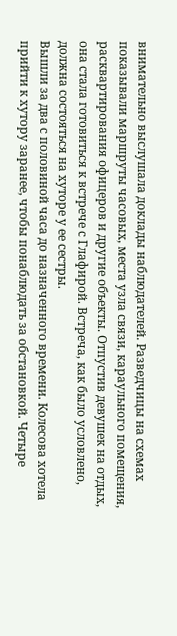внимательно выслушала доклады наблюдателей. Разведчицы на схемах показывали маршруты часовых, места узла связи, караульного помещения, расквартирования офицеров и другие объекты. Отпустив девушек на отдых, она стала готовиться к встрече с Глафирой. Встреча, как было условлено, должна состояться на хуторе у ее сестры.
Вышли за два с половиной часа до назначенного времени. Колесова хотела прийти к хутору заранее, чтобы понаблюдать за обстановкой. Четыре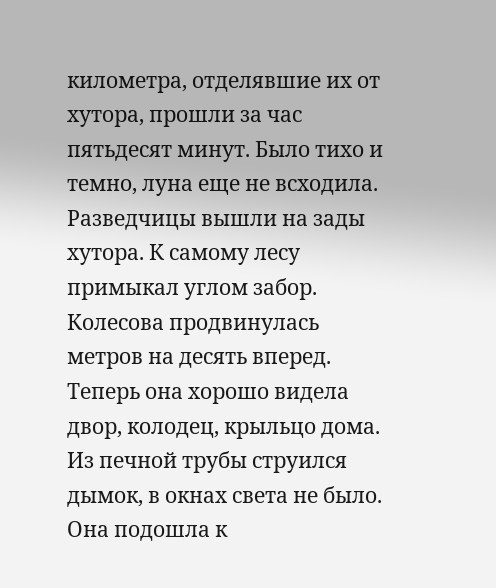километра, отделявшие их от хутора, прошли за час пятьдесят минут. Было тихо и темно, луна еще не всходила.
Разведчицы вышли на зады хутора. К самому лесу примыкал углом забор. Колесова продвинулась метров на десять вперед. Теперь она хорошо видела двор, колодец, крыльцо дома. Из печной трубы струился дымок, в окнах света не было.
Она подошла к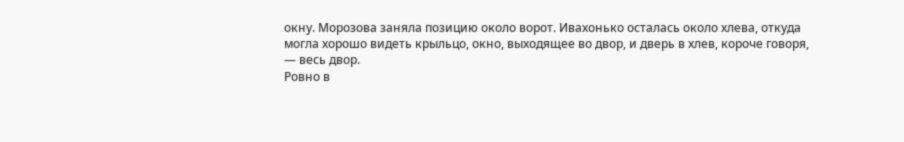окну. Морозова заняла позицию около ворот. Ивахонько осталась около хлева, откуда могла хорошо видеть крыльцо, окно, выходящее во двор, и дверь в хлев, короче говоря, — весь двор.
Ровно в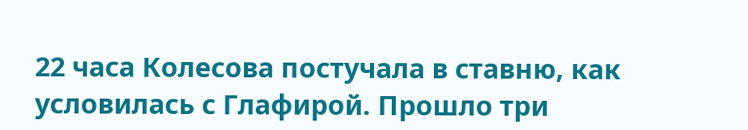22 часа Колесова постучала в ставню, как условилась с Глафирой. Прошло три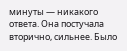минуты — никакого ответа. Она постучала вторично, сильнее. Было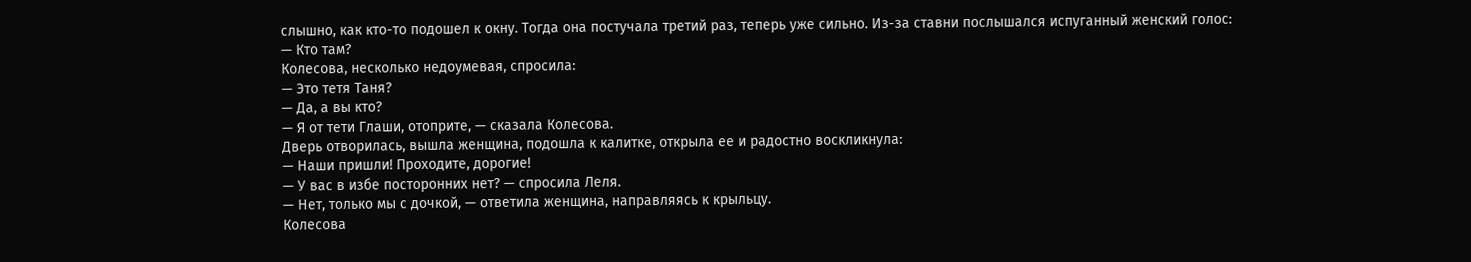слышно, как кто-то подошел к окну. Тогда она постучала третий раз, теперь уже сильно. Из-за ставни послышался испуганный женский голос:
— Кто там?
Колесова, несколько недоумевая, спросила:
— Это тетя Таня?
— Да, а вы кто?
— Я от тети Глаши, отоприте, — сказала Колесова.
Дверь отворилась, вышла женщина, подошла к калитке, открыла ее и радостно воскликнула:
— Наши пришли! Проходите, дорогие!
— У вас в избе посторонних нет? — спросила Леля.
— Нет, только мы с дочкой, — ответила женщина, направляясь к крыльцу.
Колесова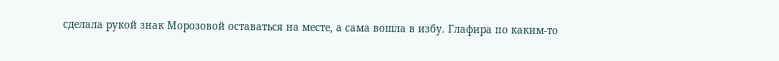сделала рукой знак Морозовой оставаться на месте, а сама вошла в избу. Глафира по каким-то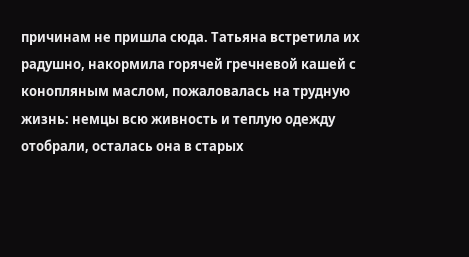причинам не пришла сюда. Татьяна встретила их радушно, накормила горячей гречневой кашей с конопляным маслом, пожаловалась на трудную жизнь: немцы всю живность и теплую одежду отобрали, осталась она в старых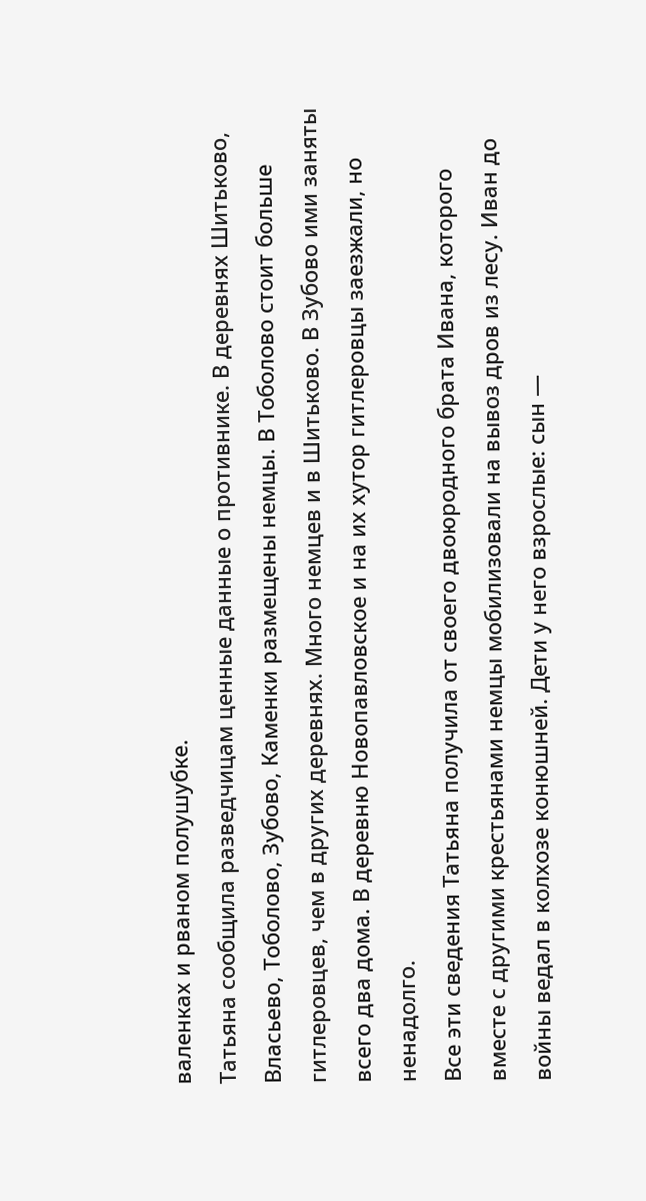валенках и рваном полушубке.
Татьяна сообщила разведчицам ценные данные о противнике. В деревнях Шитьково, Власьево, Тоболово, Зубово, Каменки размещены немцы. В Тоболово стоит больше гитлеровцев, чем в других деревнях. Много немцев и в Шитьково. В Зубово ими заняты всего два дома. В деревню Новопавловское и на их хутор гитлеровцы заезжали, но ненадолго.
Все эти сведения Татьяна получила от своего двоюродного брата Ивана, которого вместе с другими крестьянами немцы мобилизовали на вывоз дров из лесу. Иван до войны ведал в колхозе конюшней. Дети у него взрослые: сын —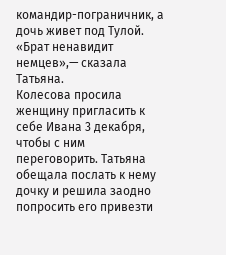командир-пограничник, а дочь живет под Тулой. «Брат ненавидит немцев»,— сказала Татьяна.
Колесова просила женщину пригласить к себе Ивана 3 декабря, чтобы с ним переговорить. Татьяна обещала послать к нему дочку и решила заодно попросить его привезти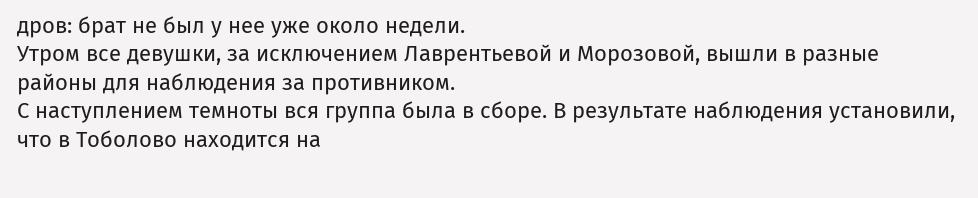дров: брат не был у нее уже около недели.
Утром все девушки, за исключением Лаврентьевой и Морозовой, вышли в разные районы для наблюдения за противником.
С наступлением темноты вся группа была в сборе. В результате наблюдения установили, что в Тоболово находится на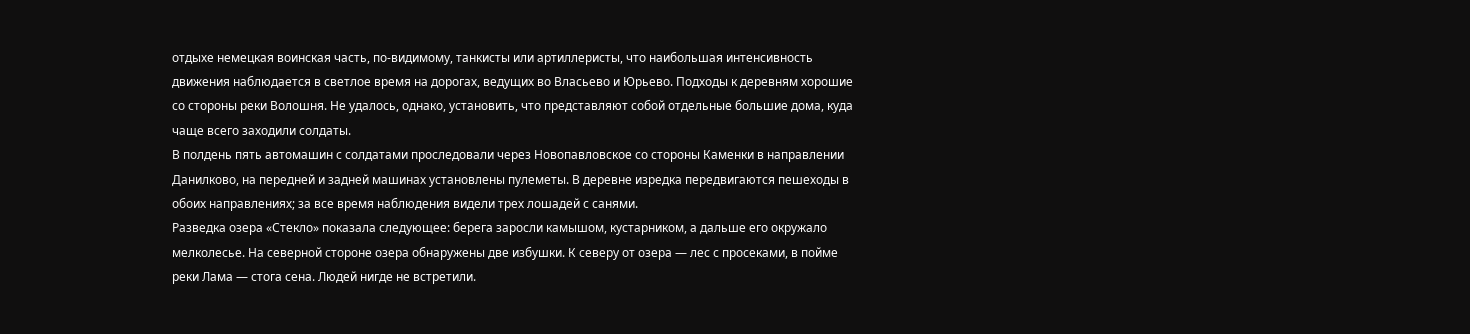отдыхе немецкая воинская часть, по-видимому, танкисты или артиллеристы, что наибольшая интенсивность движения наблюдается в светлое время на дорогах, ведущих во Власьево и Юрьево. Подходы к деревням хорошие со стороны реки Волошня. Не удалось, однако, установить, что представляют собой отдельные большие дома, куда чаще всего заходили солдаты.
В полдень пять автомашин с солдатами проследовали через Новопавловское со стороны Каменки в направлении Данилково, на передней и задней машинах установлены пулеметы. В деревне изредка передвигаются пешеходы в обоих направлениях; за все время наблюдения видели трех лошадей с санями.
Разведка озера «Стекло» показала следующее: берега заросли камышом, кустарником, а дальше его окружало мелколесье. На северной стороне озера обнаружены две избушки. К северу от озера — лес с просеками, в пойме реки Лама — стога сена. Людей нигде не встретили.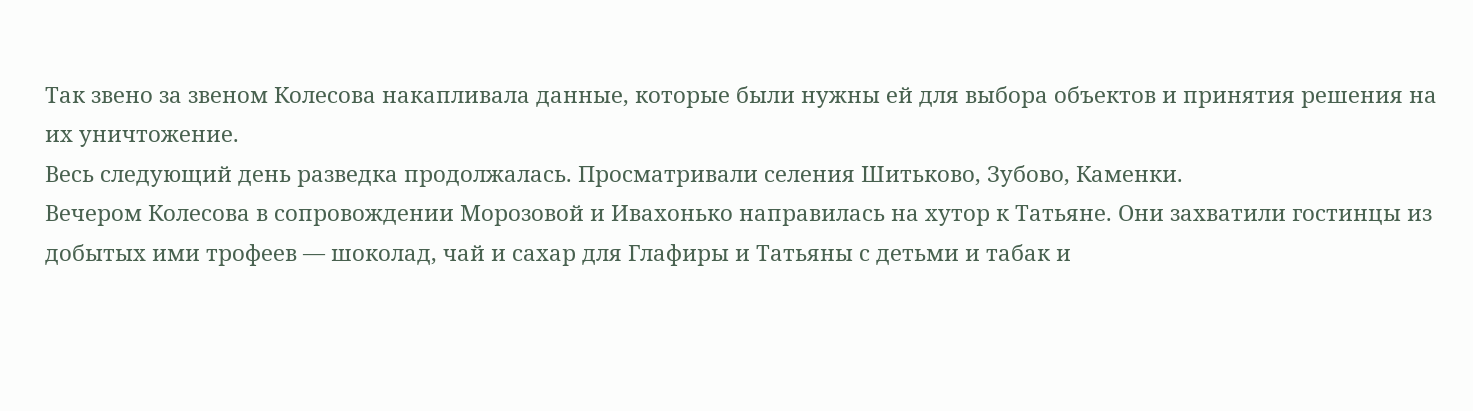Так звено за звеном Колесова накапливала данные, которые были нужны ей для выбора объектов и принятия решения на их уничтожение.
Весь следующий день разведка продолжалась. Просматривали селения Шитьково, Зубово, Каменки.
Вечером Колесова в сопровождении Морозовой и Ивахонько направилась на хутор к Татьяне. Они захватили гостинцы из добытых ими трофеев — шоколад, чай и сахар для Глафиры и Татьяны с детьми и табак и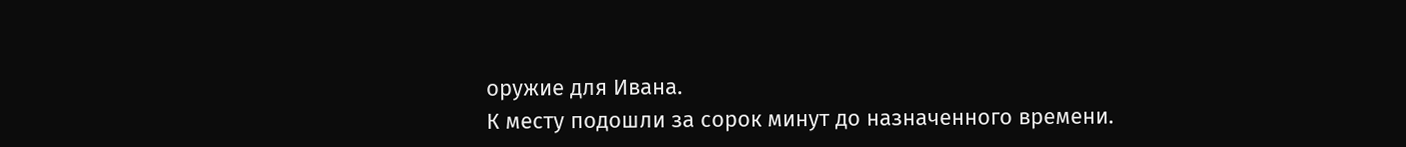оружие для Ивана.
К месту подошли за сорок минут до назначенного времени.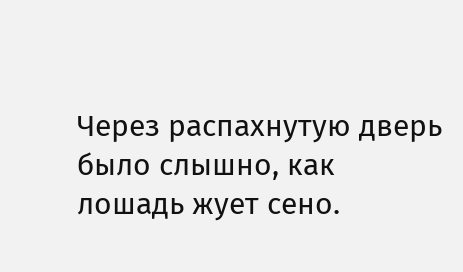Через распахнутую дверь было слышно, как лошадь жует сено.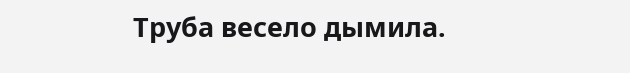Труба весело дымила.